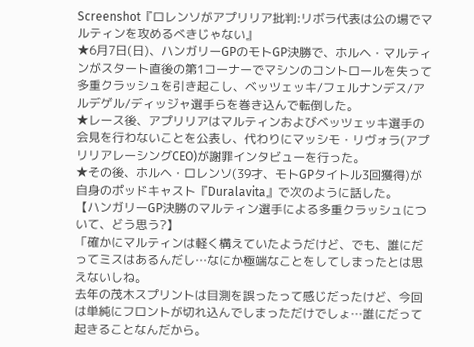Screenshot『ロレンソがアプリリア批判:リボラ代表は公の場でマルティンを攻めるべきじゃない』
★6月7日(日)、ハンガリーGPのモトGP決勝で、ホルヘ・マルティンがスタート直後の第1コーナーでマシンのコントロールを失って多重クラッシュを引き起こし、ベッツェッキ/フェルナンデス/アルデゲル/ディッジャ選手らを巻き込んで転倒した。
★レース後、アプリリアはマルティンおよびベッツェッキ選手の会見を行わないことを公表し、代わりにマッシモ・リヴォラ(アプリリアレーシングCEO)が謝罪インタビューを行った。
★その後、ホルヘ・ロレンソ(39才、モトGPタイトル3回獲得)が自身のポッドキャスト『Duralavita』で次のように話した。
【ハンガリーGP決勝のマルティン選手による多重クラッシュについて、どう思う?】
「確かにマルティンは軽く構えていたようだけど、でも、誰にだってミスはあるんだし…なにか極端なことをしてしまったとは思えないしね。
去年の茂木スプリントは目測を誤ったって感じだったけど、今回は単純にフロントが切れ込んでしまっただけでしょ…誰にだって起きることなんだから。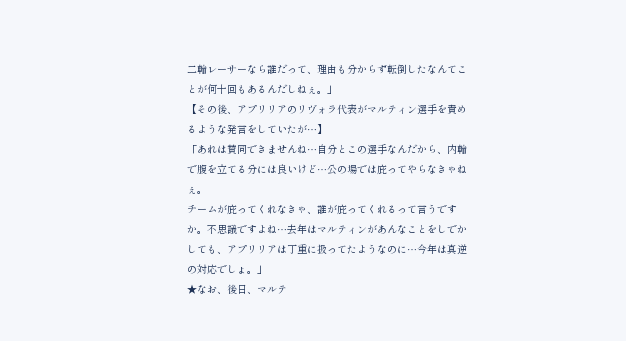二輪レーサーなら誰だって、理由も分からず転倒したなんてことが何十回もあるんだしねぇ。」
【その後、アプリリアのリヴォラ代表がマルティン選手を責めるような発言をしていたが…】
「あれは賛同できませんね…自分とこの選手なんだから、内輪で腹を立てる分には良いけど…公の場では庇ってやらなきゃねぇ。
チームが庇ってくれなきゃ、誰が庇ってくれるって言うですか。不思議ですよね…去年はマルティンがあんなことをしでかしても、アプリリアは丁重に扱ってたようなのに…今年は真逆の対応でしょ。」
★なお、後日、マルテ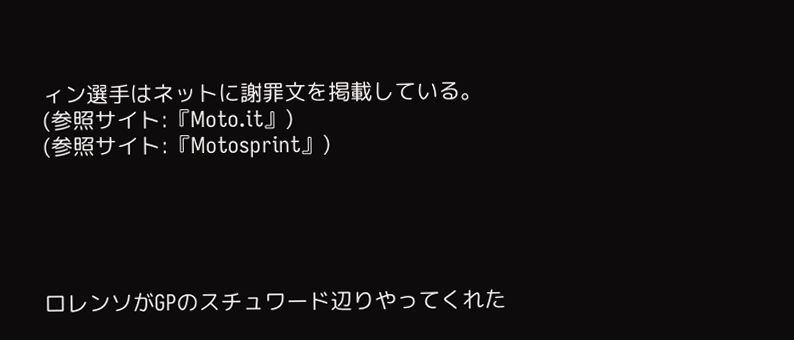ィン選手はネットに謝罪文を掲載している。
(参照サイト:『Moto.it』)
(参照サイト:『Motosprint』)





ロレンソがGPのスチュワード辺りやってくれた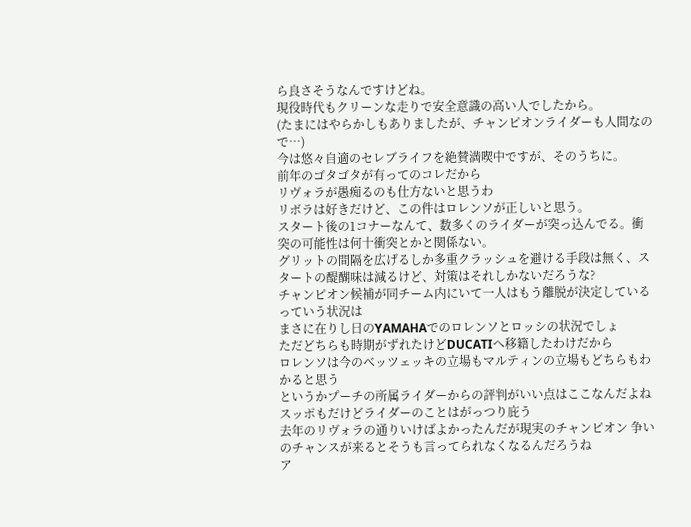ら良さそうなんですけどね。
現役時代もクリーンな走りで安全意識の高い人でしたから。
(たまにはやらかしもありましたが、チャンピオンライダーも人間なので…)
今は悠々自適のセレブライフを絶賛満喫中ですが、そのうちに。
前年のゴタゴタが有ってのコレだから
リヴォラが愚痴るのも仕方ないと思うわ
リボラは好きだけど、この件はロレンソが正しいと思う。
スタート後の1コナーなんて、数多くのライダーが突っ込んでる。衝突の可能性は何十衝突とかと関係ない。
グリットの間隔を広げるしか多重クラッシュを避ける手段は無く、スタートの醍醐味は減るけど、対策はそれしかないだろうな?
チャンピオン候補が同チーム内にいて一人はもう離脱が決定しているっていう状況は
まさに在りし日のYAMAHAでのロレンソとロッシの状況でしょ
ただどちらも時期がずれたけどDUCATIへ移籍したわけだから
ロレンソは今のベッツェッキの立場もマルティンの立場もどちらもわかると思う
というかプーチの所属ライダーからの評判がいい点はここなんだよね
スッポもだけどライダーのことはがっつり庇う
去年のリヴォラの通りいけばよかったんだが現実のチャンピオン 争いのチャンスが来るとそうも言ってられなくなるんだろうね
ア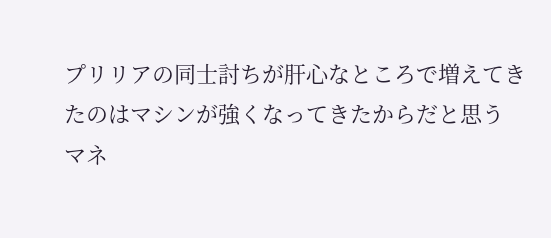プリリアの同士討ちが肝心なところで増えてきたのはマシンが強くなってきたからだと思う
マネ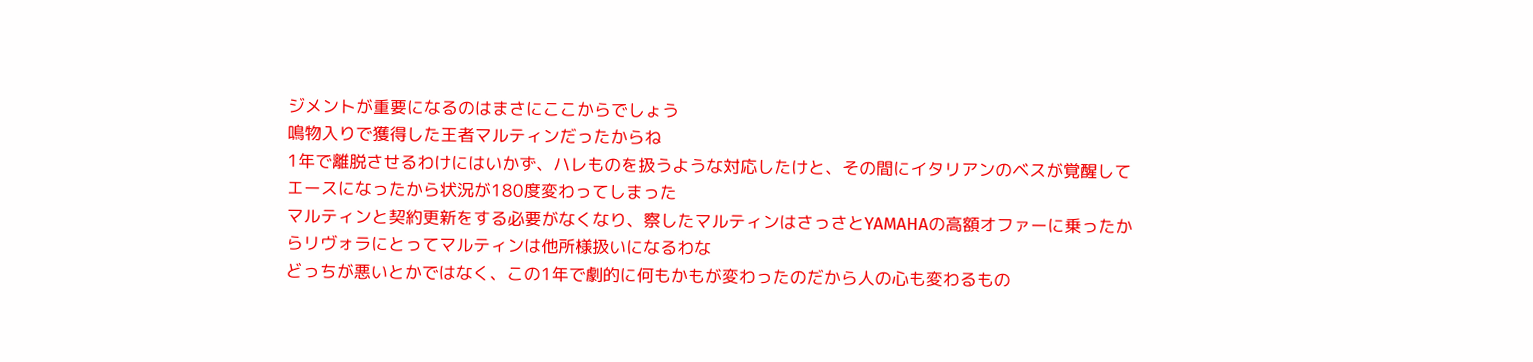ジメントが重要になるのはまさにここからでしょう
鳴物入りで獲得した王者マルティンだったからね
1年で離脱させるわけにはいかず、ハレものを扱うような対応したけと、その間にイタリアンのベスが覚醒してエースになったから状況が180度変わってしまった
マルティンと契約更新をする必要がなくなり、察したマルティンはさっさとYAMAHAの高額オファーに乗ったからリヴォラにとってマルティンは他所様扱いになるわな
どっちが悪いとかではなく、この1年で劇的に何もかもが変わったのだから人の心も変わるもの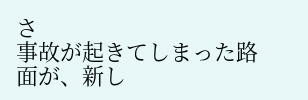さ
事故が起きてしまった路面が、新し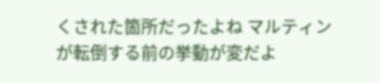くされた箇所だったよね マルティンが転倒する前の挙動が変だよ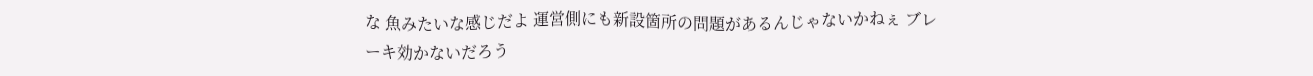な 魚みたいな感じだよ 運営側にも新設箇所の問題があるんじゃないかねぇ ブレーキ効かないだろう